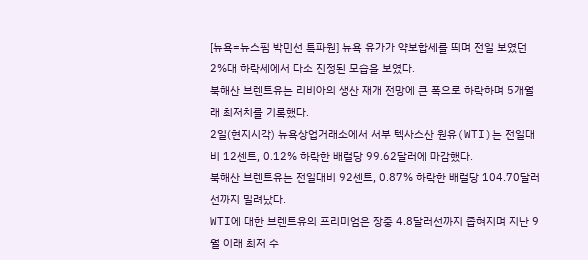[뉴욕=뉴스핌 박민선 특파원] 뉴욕 유가가 약보합세를 띄며 전일 보였던 2%대 하락세에서 다소 진정된 모습을 보였다.
북해산 브렌트유는 리비아의 생산 재개 전망에 큰 폭으로 하락하며 5개월래 최저치를 기록했다.
2일(현지시각) 뉴욕상업거래소에서 서부 텍사스산 원유(WTI)는 전일대비 12센트, 0.12% 하락한 배럴당 99.62달러에 마감했다.
북해산 브렌트유는 전일대비 92센트, 0.87% 하락한 배럴당 104.70달러선까지 밀려났다.
WTI에 대한 브렌트유의 프리미엄은 장중 4.8달러선까지 좁혀지며 지난 9월 이래 최저 수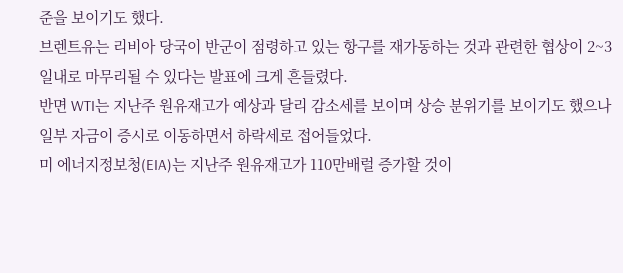준을 보이기도 했다.
브렌트유는 리비아 당국이 반군이 점령하고 있는 항구를 재가동하는 것과 관련한 협상이 2~3일내로 마무리될 수 있다는 발표에 크게 흔들렸다.
반면 WTI는 지난주 원유재고가 예상과 달리 감소세를 보이며 상승 분위기를 보이기도 했으나 일부 자금이 증시로 이동하면서 하락세로 접어들었다.
미 에너지정보청(EIA)는 지난주 원유재고가 110만배럴 증가할 것이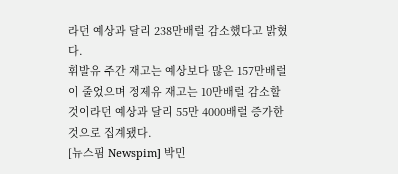라던 예상과 달리 238만배럴 감소했다고 밝혔다.
휘발유 주간 재고는 예상보다 많은 157만배럴이 줄었으며 정제유 재고는 10만배럴 감소할 것이라던 예상과 달리 55만 4000배럴 증가한 것으로 집계됐다.
[뉴스핌 Newspim] 박민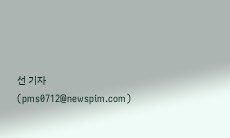선 기자 (pms0712@newspim.com)